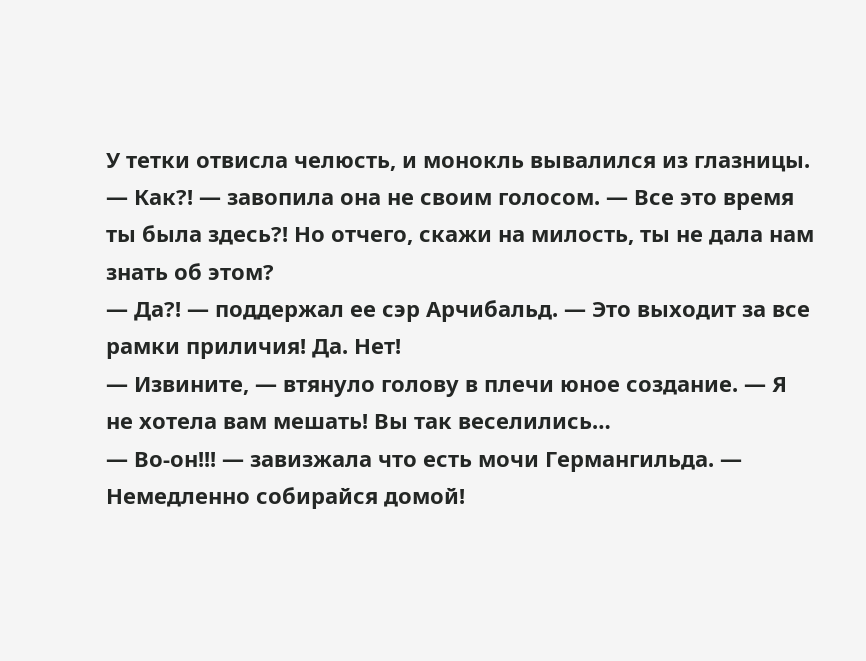У тетки отвисла челюсть, и монокль вывалился из глазницы.
— Как?! — завопила она не своим голосом. — Все это время ты была здесь?! Но отчего, скажи на милость, ты не дала нам знать об этом?
— Да?! — поддержал ее сэр Арчибальд. — Это выходит за все рамки приличия! Да. Нет!
— Извините, — втянуло голову в плечи юное создание. — Я не хотела вам мешать! Вы так веселились…
— Во-он!!! — завизжала что есть мочи Германгильда. — Немедленно собирайся домой!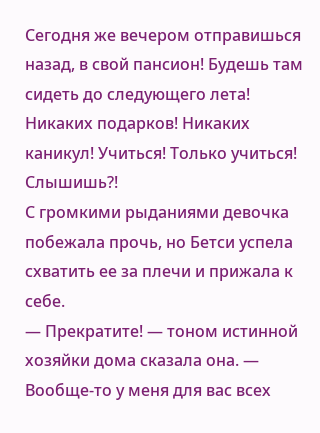Сегодня же вечером отправишься назад, в свой пансион! Будешь там сидеть до следующего лета! Никаких подарков! Никаких каникул! Учиться! Только учиться! Слышишь?!
С громкими рыданиями девочка побежала прочь, но Бетси успела схватить ее за плечи и прижала к себе.
— Прекратите! — тоном истинной хозяйки дома сказала она. — Вообще-то у меня для вас всех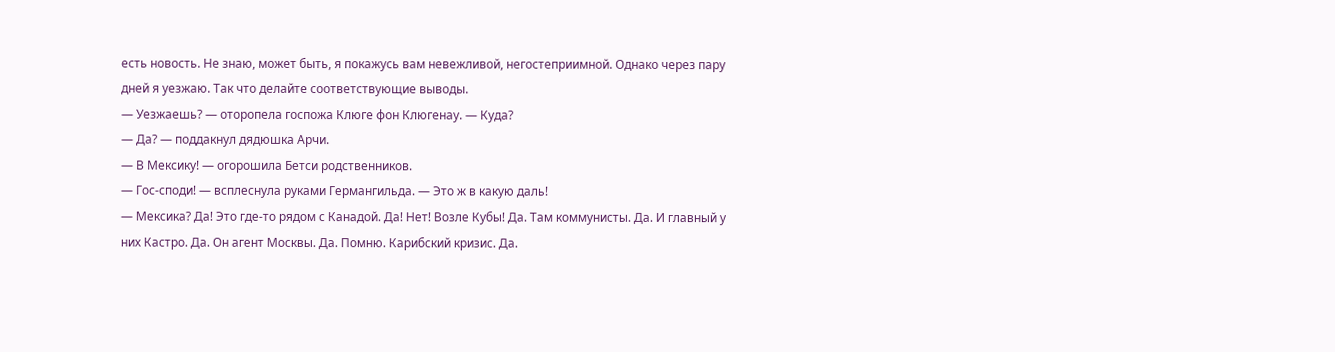есть новость. Не знаю, может быть, я покажусь вам невежливой, негостеприимной. Однако через пару дней я уезжаю. Так что делайте соответствующие выводы.
— Уезжаешь? — оторопела госпожа Клюге фон Клюгенау. — Куда?
— Да? — поддакнул дядюшка Арчи.
— В Мексику! — огорошила Бетси родственников.
— Гос-споди! — всплеснула руками Германгильда. — Это ж в какую даль!
— Мексика? Да! Это где-то рядом с Канадой. Да! Нет! Возле Кубы! Да. Там коммунисты. Да. И главный у них Кастро. Да. Он агент Москвы. Да. Помню. Карибский кризис. Да.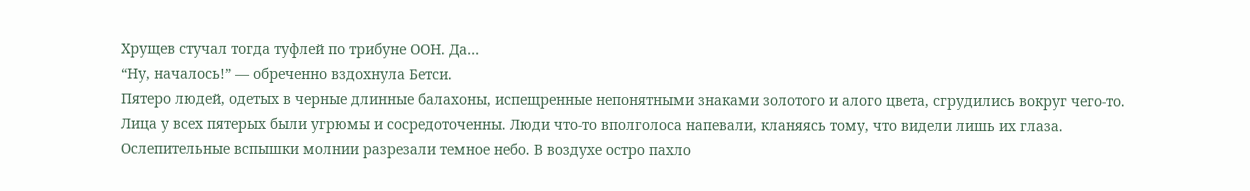Хрущев стучал тогда туфлей по трибуне ООН. Да…
“Ну, началось!” — обреченно вздохнула Бетси.
Пятеро людей, одетых в черные длинные балахоны, испещренные непонятными знаками золотого и алого цвета, сгрудились вокруг чего-то. Лица у всех пятерых были угрюмы и сосредоточенны. Люди что-то вполголоса напевали, кланяясь тому, что видели лишь их глаза.
Ослепительные вспышки молнии разрезали темное небо. В воздухе остро пахло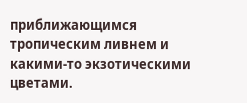приближающимся тропическим ливнем и какими-то экзотическими цветами.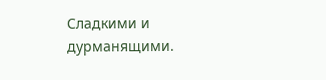Сладкими и дурманящими.